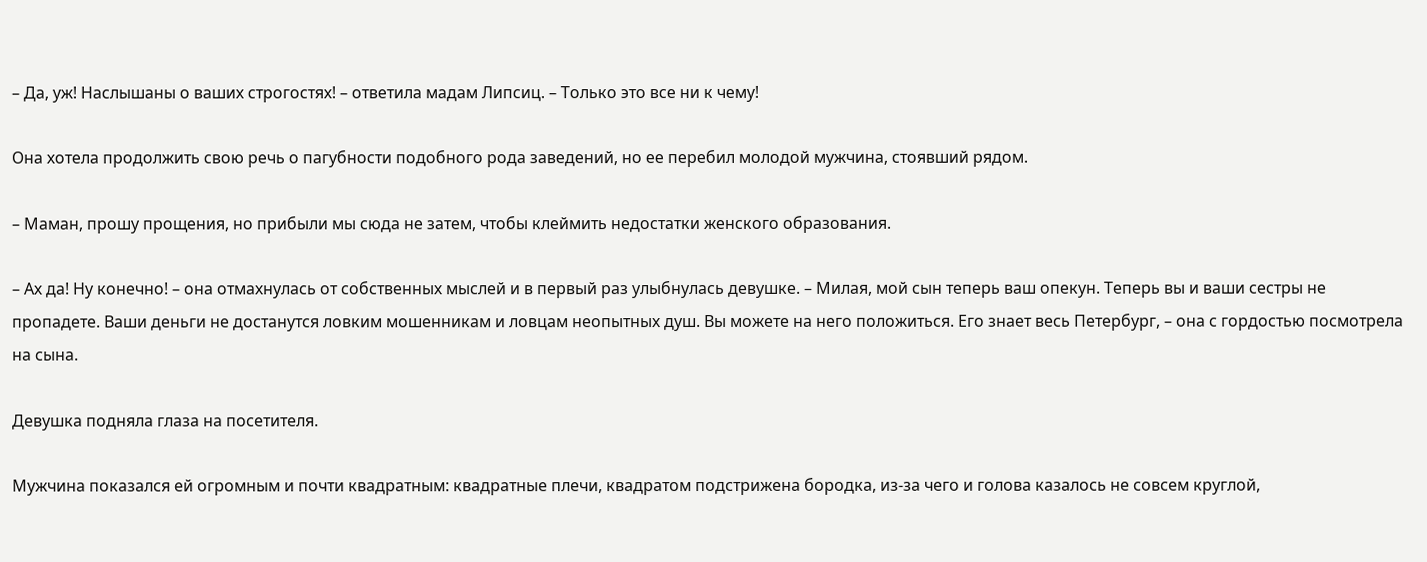– Да, уж! Наслышаны о ваших строгостях! – ответила мадам Липсиц. – Только это все ни к чему!

Она хотела продолжить свою речь о пагубности подобного рода заведений, но ее перебил молодой мужчина, стоявший рядом.

– Маман, прошу прощения, но прибыли мы сюда не затем, чтобы клеймить недостатки женского образования.

– Ах да! Ну конечно! – она отмахнулась от собственных мыслей и в первый раз улыбнулась девушке. – Милая, мой сын теперь ваш опекун. Теперь вы и ваши сестры не пропадете. Ваши деньги не достанутся ловким мошенникам и ловцам неопытных душ. Вы можете на него положиться. Его знает весь Петербург, – она с гордостью посмотрела на сына.

Девушка подняла глаза на посетителя.

Мужчина показался ей огромным и почти квадратным: квадратные плечи, квадратом подстрижена бородка, из-за чего и голова казалось не совсем круглой,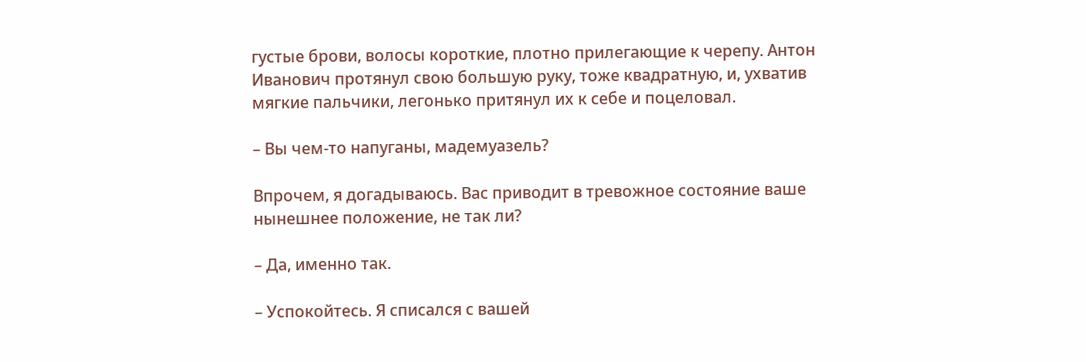густые брови, волосы короткие, плотно прилегающие к черепу. Антон Иванович протянул свою большую руку, тоже квадратную, и, ухватив мягкие пальчики, легонько притянул их к себе и поцеловал.

– Вы чем-то напуганы, мадемуазель?

Впрочем, я догадываюсь. Вас приводит в тревожное состояние ваше нынешнее положение, не так ли?

– Да, именно так.

– Успокойтесь. Я списался с вашей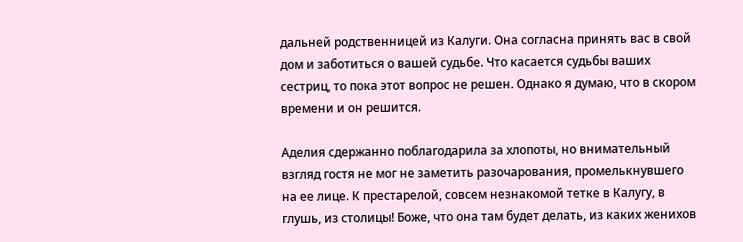дальней родственницей из Калуги. Она согласна принять вас в свой дом и заботиться о вашей судьбе. Что касается судьбы ваших сестриц, то пока этот вопрос не решен. Однако я думаю, что в скором времени и он решится.

Аделия сдержанно поблагодарила за хлопоты, но внимательный взгляд гостя не мог не заметить разочарования, промелькнувшего на ее лице. К престарелой, совсем незнакомой тетке в Калугу, в глушь, из столицы! Боже, что она там будет делать, из каких женихов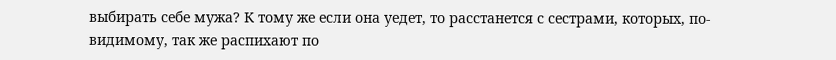выбирать себе мужа? К тому же если она уедет, то расстанется с сестрами, которых, по-видимому, так же распихают по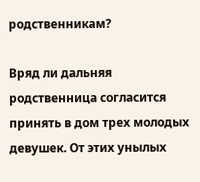родственникам?

Вряд ли дальняя родственница согласится принять в дом трех молодых девушек. От этих унылых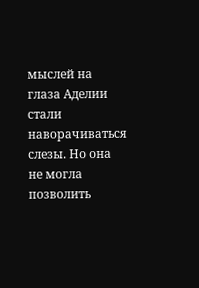мыслей на глаза Аделии стали наворачиваться слезы. Но она не могла позволить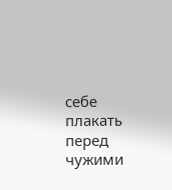себе плакать перед чужими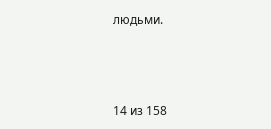людьми.



14 из 158